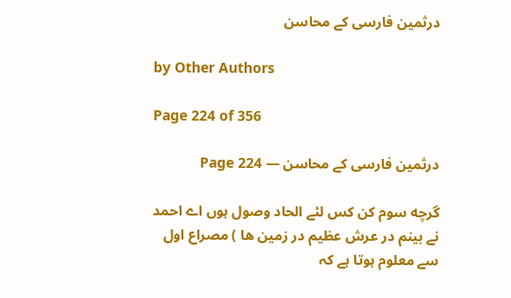درثمین فارسی کے محاسن

by Other Authors

Page 224 of 356

درثمین فارسی کے محاسن — Page 224

گرچه سوم کن کس لئے الحاد وصول ہوں اے احمد نے بینم در عرش عظیم در زمین ها ) مصراع اول سے معلوم ہوتا ہے کہ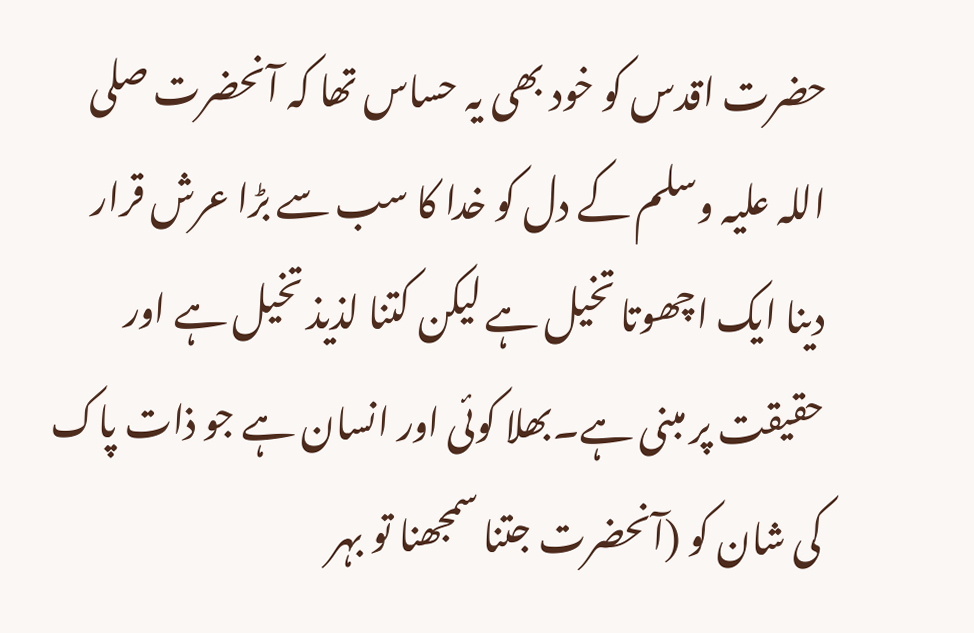حضرت اقدس کو خود بھی یہ حساس تھا کہ آنحضرت صلی اللہ علیہ وسلم کے دل کو خدا کا سب سے بڑا عرش قرار دینا ایک اچھوتا تخیل ہے لیکن کتنا لذیذ تخیل ہے اور حقیقت پر مبنی ہے۔بھلا کوئی اور انسان ہے جو ذات پاک کی شان کو (آنحضرت جتنا سمجھنا تو بہر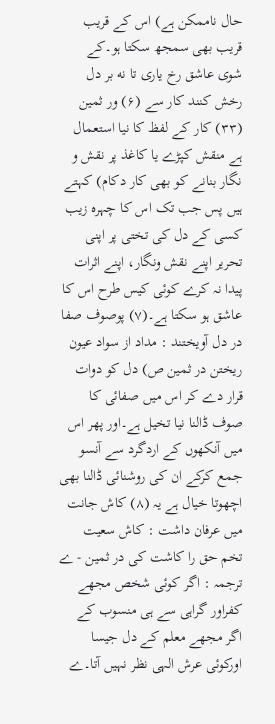حال ناممکن ہے) اس کے قریب قریب بھی سمجھ سکتا ہو۔کے شوی عاشق رخ یاری تا نه بر دل رخش کنند کار سے (۶) ور ثمین (۳۳) کار کے لفظ کا نیا استعمال ہے منقش کپڑے یا کاغذ پر نقش و نگار بنانے کو بھی کار دکام) کہتے ہیں پس جب تک اس کا چہرہ زیب کسی کے دل کی تختی پر اپنی تحریر اپنے نقش ونگار، اپنے اثرات پیدا نہ کرے کوئی کیس طرح اس کا عاشق ہو سکتا ہے۔(۷) پوصوف صفا در دل آویختند : مداد از سواد عیون ریختن در ثمین ص) دل کو دوات قرار دے کر اس میں صفائی کا صوف ڈالنا نیا تخیل ہے۔اور پھر اس میں آنکھوں کے اردگرد سے آنسو جمع کرکے ان کی روشنائی ڈالنا بھی اچھوتا خیال ہے یہ (۸) کاش جانت میں عرفان داشت : کاش سعیت تخم حق را کاشت کی در ثمین - ے ترجمہ : اگر کوئی شخص مجھے کفراور گراہی سے ہی منسوب کے اگر مجھے معلم کے دل جیسا اورکوئی عرش الہی نظر نہیں آتا۔ے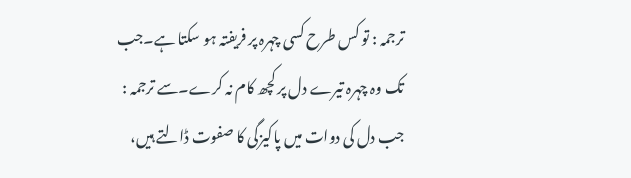ترجمہ : تو کس طرح کسی چہرہ پر فریفتہ ہو سکتا ہے۔جب تک وہ چہرہ تیرے دل پر کچھ کام نہ کرے۔سے ترجمہ : جب دل کی دوات میں پاکیزگی کا صفوت ڈالتے ہیں،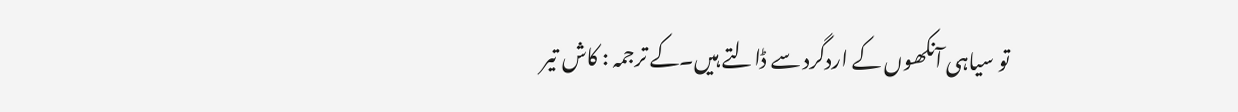تو سیاہی آنکھوں کے اردگرد سے ڈالتے ہیں۔کے ترجمہ : کاش تیر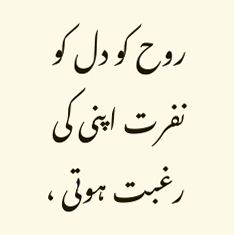روح کو دل کو نفرت اپنی کی رغبت ہوتی ،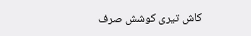کاش تیری کوشش صرف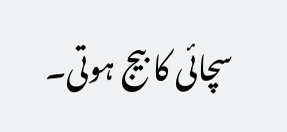سچائی کا بیج ہوتی۔